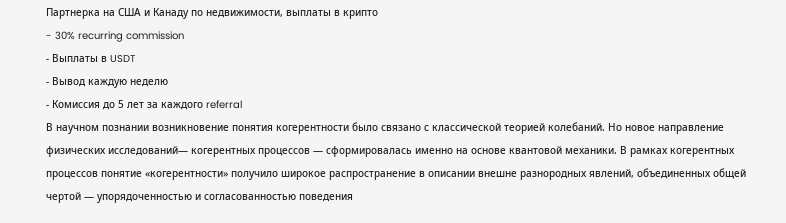Партнерка на США и Канаду по недвижимости, выплаты в крипто
- 30% recurring commission
- Выплаты в USDT
- Вывод каждую неделю
- Комиссия до 5 лет за каждого referral
В научном познании возникновение понятия когерентности было связано с классической теорией колебаний. Но новое направление физических исследований— когерентных процессов — сформировалась именно на основе квантовой механики. В рамках когерентных процессов понятие «когерентности» получило широкое распространение в описании внешне разнородных явлений, объединенных общей чертой — упорядоченностью и согласованностью поведения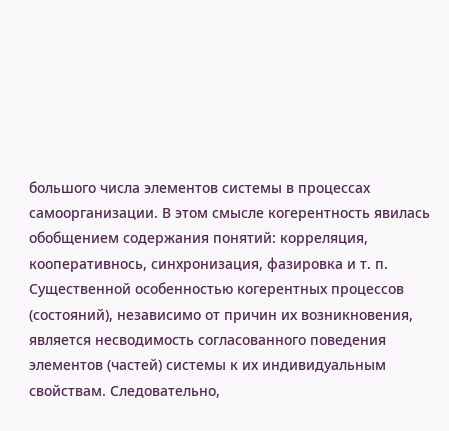большого числа элементов системы в процессах самоорганизации. В этом смысле когерентность явилась обобщением содержания понятий: корреляция, кооперативнось, синхронизация, фазировка и т. п.
Существенной особенностью когерентных процессов (состояний), независимо от причин их возникновения, является несводимость согласованного поведения элементов (частей) системы к их индивидуальным свойствам. Следовательно,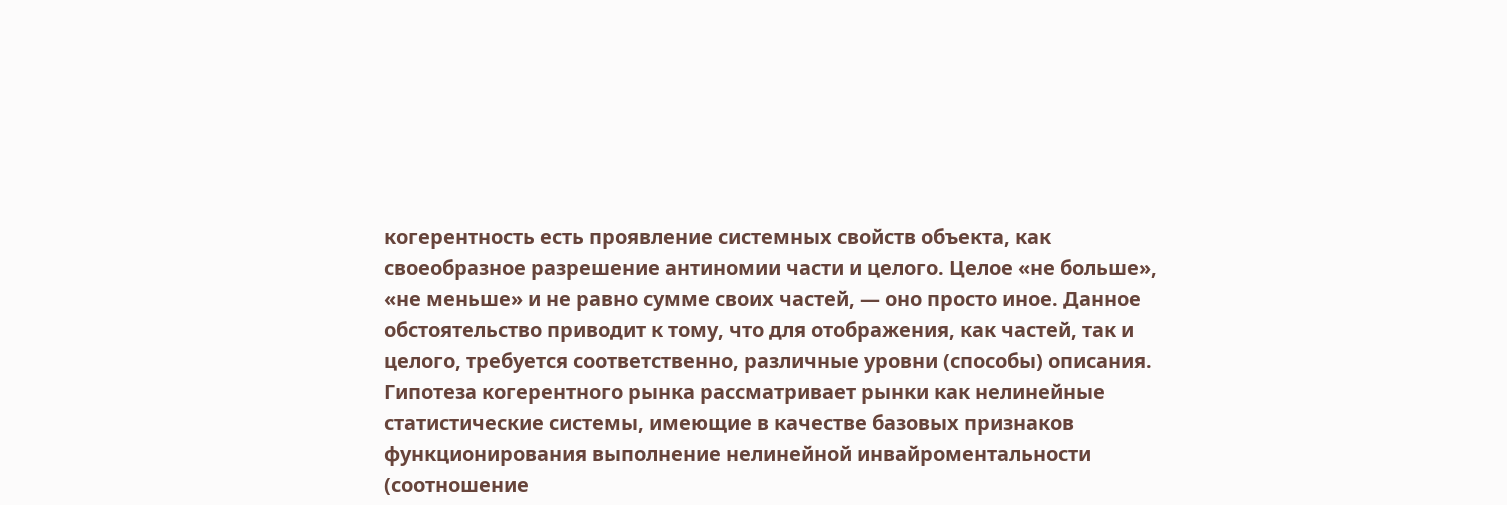когерентность есть проявление системных свойств объекта, как своеобразное разрешение антиномии части и целого. Целое «не больше», «не меньше» и не равно сумме своих частей, — оно просто иное. Данное обстоятельство приводит к тому, что для отображения, как частей, так и целого, требуется соответственно, различные уровни (способы) описания.
Гипотеза когерентного рынка рассматривает рынки как нелинейные статистические системы, имеющие в качестве базовых признаков функционирования выполнение нелинейной инвайроментальности (соотношение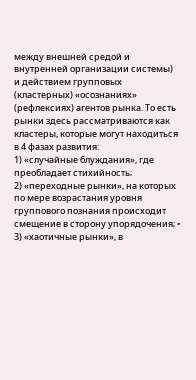между внешней средой и внутренней организации системы) и действием групповых (кластерных) «осознаниях» (рефлексиях) агентов рынка. То есть рынки здесь рассматриваются как кластеры, которые могут находиться в 4 фазах развития:
1) «случайные блуждания», где преобладает стихийность;
2) «переходные рынки», на которых по мере возрастания уровня группового познания происходит смещение в сторону упорядочения; •
3) «хаотичные рынки», в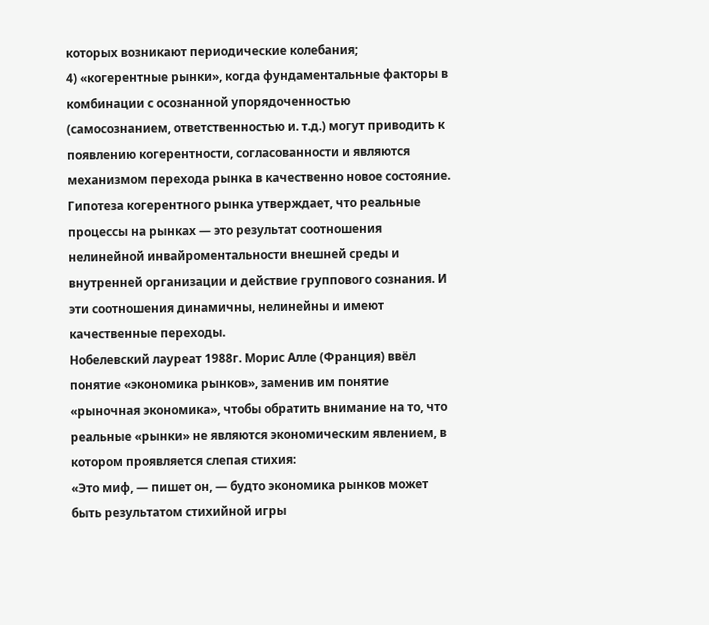которых возникают периодические колебания;
4) «когерентные рынки», когда фундаментальные факторы в комбинации с осознанной упорядоченностью (самосознанием, ответственностью и. т.д.) могут приводить к появлению когерентности, согласованности и являются механизмом перехода рынка в качественно новое состояние.
Гипотеза когерентного рынка утверждает, что реальные процессы на рынках — это результат соотношения нелинейной инвайроментальности внешней среды и внутренней организации и действие группового сознания. И эти соотношения динамичны, нелинейны и имеют качественные переходы.
Нобелевский лауреат 1988г. Морис Алле (Франция) ввёл понятие «экономика рынков», заменив им понятие «рыночная экономика», чтобы обратить внимание на то, что реальные «рынки» не являются экономическим явлением, в котором проявляется слепая стихия:
«Это миф, — пишет он, — будто экономика рынков может быть результатом стихийной игры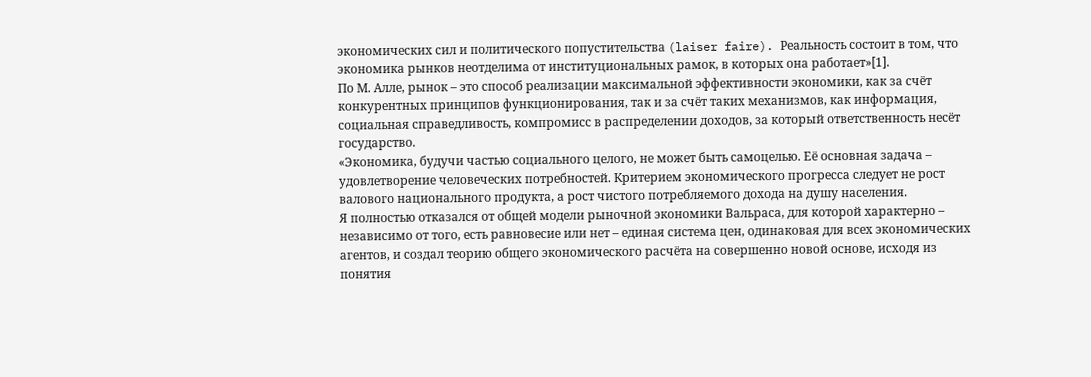экономических сил и политического попустительства (laiser faire). Реальность состоит в том, что экономика рынков неотделима от институциональных рамок, в которых она работает»[1].
По М. Алле, рынок – это способ реализации максимальной эффективности экономики, как за счёт конкурентных принципов функционирования, так и за счёт таких механизмов, как информация, социальная справедливость, компромисс в распределении доходов, за который ответственность несёт государство.
«Экономика, будучи частью социального целого, не может быть самоцелью. Её основная задача – удовлетворение человеческих потребностей. Критерием экономического прогресса следует не рост валового национального продукта, а рост чистого потребляемого дохода на душу населения.
Я полностью отказался от общей модели рыночной экономики Вальраса, для которой характерно – независимо от того, есть равновесие или нет – единая система цен, одинаковая для всех экономических агентов, и создал теорию общего экономического расчёта на совершенно новой основе, исходя из понятия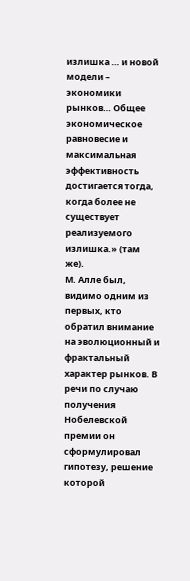излишка … и новой модели – экономики рынков… Общее экономическое равновесие и максимальная эффективность достигается тогда, когда более не существует реализуемого излишка.» (там же).
М. Алле был, видимо одним из первых, кто обратил внимание на эволюционный и фрактальный характер рынков. В речи по случаю получения Нобелевской премии он сформулировал гипотезу, решение которой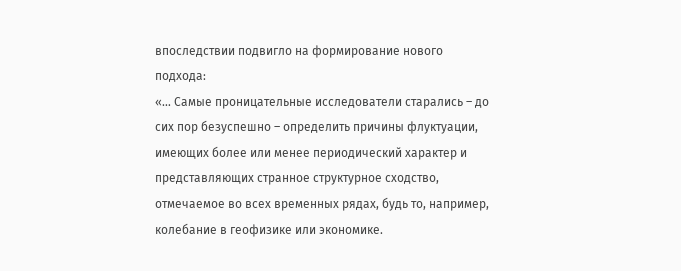впоследствии подвигло на формирование нового подхода:
«… Самые проницательные исследователи старались – до сих пор безуспешно – определить причины флуктуации, имеющих более или менее периодический характер и представляющих странное структурное сходство, отмечаемое во всех временных рядах, будь то, например, колебание в геофизике или экономике.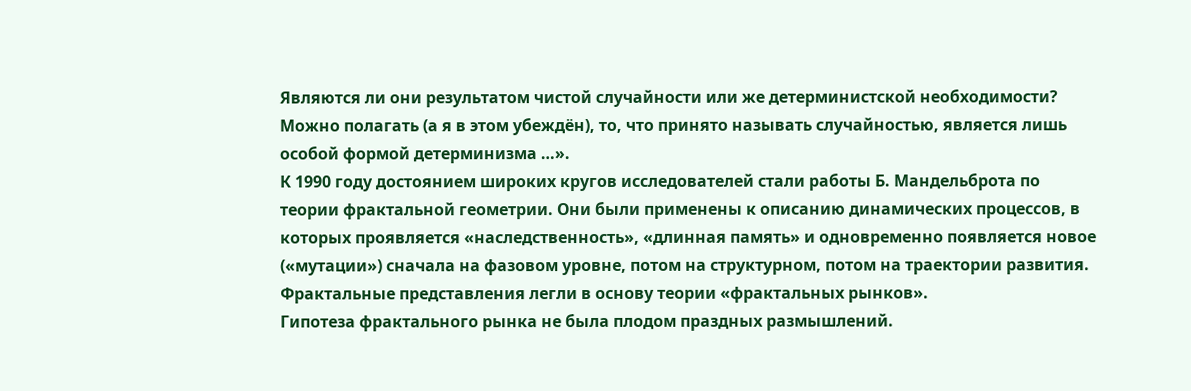Являются ли они результатом чистой случайности или же детерминистской необходимости? Можно полагать (а я в этом убеждён), то, что принято называть случайностью, является лишь особой формой детерминизма …».
К 1990 году достоянием широких кругов исследователей стали работы Б. Мандельброта по теории фрактальной геометрии. Они были применены к описанию динамических процессов, в которых проявляется «наследственность», «длинная память» и одновременно появляется новое («мутации») сначала на фазовом уровне, потом на структурном, потом на траектории развития. Фрактальные представления легли в основу теории «фрактальных рынков».
Гипотеза фрактального рынка не была плодом праздных размышлений.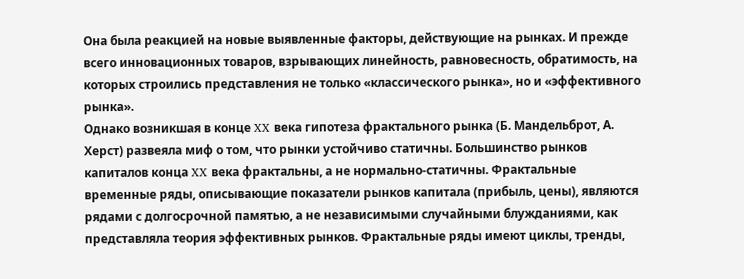Она была реакцией на новые выявленные факторы, действующие на рынках. И прежде всего инновационных товаров, взрывающих линейность, равновесность, обратимость, на которых строились представления не только «классического рынка», но и «эффективного рынка».
Однако возникшая в конце XX века гипотеза фрактального рынка (Б. Мандельброт, А. Херст) развеяла миф о том, что рынки устойчиво статичны. Большинство рынков капиталов конца XX века фрактальны, а не нормально-статичны. Фрактальные временные ряды, описывающие показатели рынков капитала (прибыль, цены), являются рядами с долгосрочной памятью, а не независимыми случайными блужданиями, как представляла теория эффективных рынков. Фрактальные ряды имеют циклы, тренды,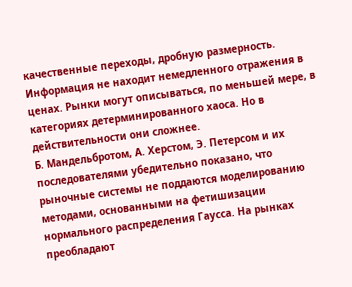качественные переходы, дробную размерность. Информация не находит немедленного отражения в ценах. Рынки могут описываться, по меньшей мере, в категориях детерминированного хаоса. Но в действительности они сложнее.
Б. Мандельбротом, А. Херстом, Э. Петерсом и их последователями убедительно показано, что рыночные системы не поддаются моделированию методами, основанными на фетишизации нормального распределения Гаусса. На рынках преобладают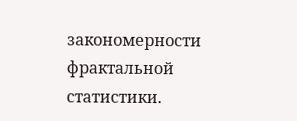закономерности фрактальной статистики.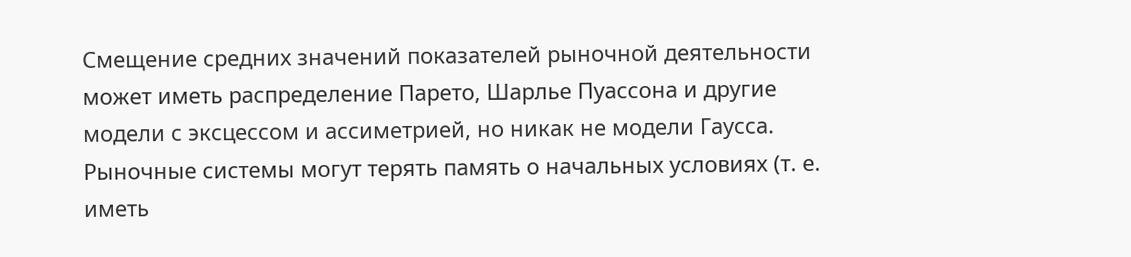Смещение средних значений показателей рыночной деятельности может иметь распределение Парето, Шарлье Пуассона и другие модели с эксцессом и ассиметрией, но никак не модели Гаусса. Рыночные системы могут терять память о начальных условиях (т. е. иметь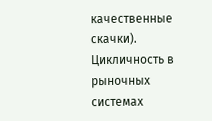качественные скачки). Цикличность в рыночных системах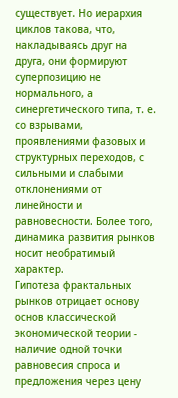существует. Но иерархия циклов такова, что, накладываясь друг на друга, они формируют суперпозицию не нормального, а синергетического типа, т. е. со взрывами, проявлениями фазовых и структурных переходов, с сильными и слабыми отклонениями от линейности и равновесности. Более того, динамика развития рынков носит необратимый характер.
Гипотеза фрактальных рынков отрицает основу основ классической экономической теории - наличие одной точки равновесия спроса и предложения через цену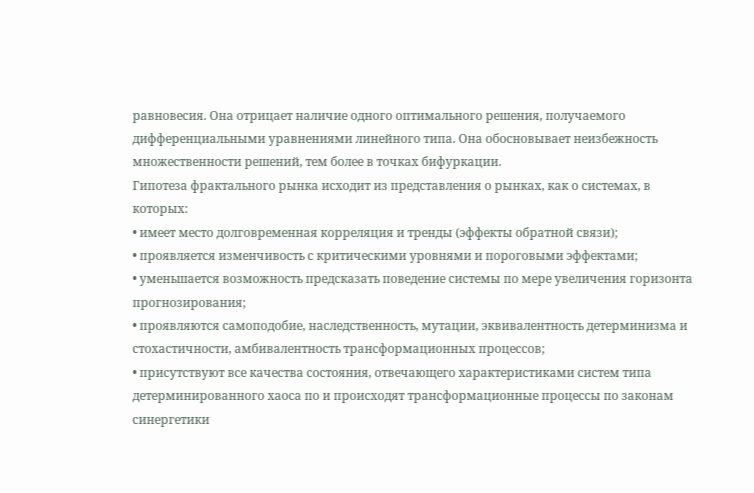равновесия. Она отрицает наличие одного оптимального решения, получаемого дифференциальными уравнениями линейного типа. Она обосновывает неизбежность множественности решений, тем более в точках бифуркации.
Гипотеза фрактального рынка исходит из представления о рынках, как о системах, в которых:
• имеет место долговременная корреляция и тренды (эффекты обратной связи);
• проявляется изменчивость с критическими уровнями и пороговыми эффектами;
• уменьшается возможность предсказать поведение системы по мере увеличения горизонта прогнозирования;
• проявляются самоподобие, наследственность, мутации, эквивалентность детерминизма и стохастичности, амбивалентность трансформационных процессов;
• присутствуют все качества состояния, отвечающего характеристиками систем типа детерминированного хаоса по и происходят трансформационные процессы по законам синергетики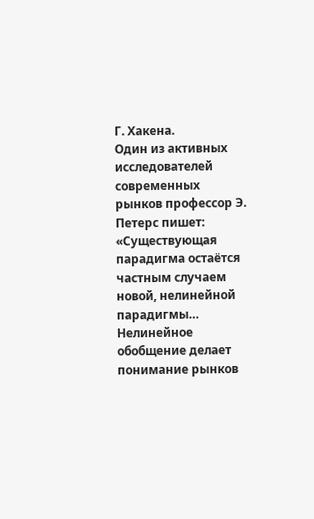Г. Хакена.
Один из активных исследователей современных рынков профессор Э. Петерс пишет:
«Существующая парадигма остаётся частным случаем новой, нелинейной парадигмы… Нелинейное обобщение делает понимание рынков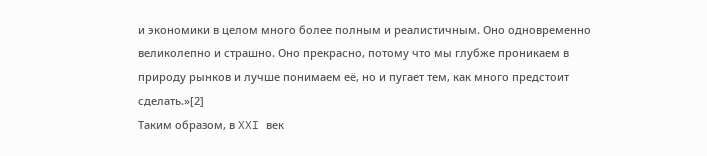и экономики в целом много более полным и реалистичным. Оно одновременно великолепно и страшно. Оно прекрасно, потому что мы глубже проникаем в природу рынков и лучше понимаем её, но и пугает тем, как много предстоит сделать.»[2]
Таким образом, в XXI век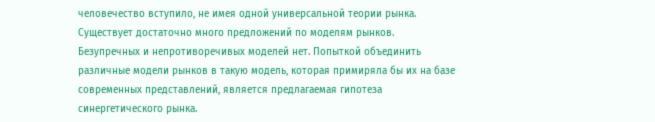человечество вступило, не имея одной универсальной теории рынка. Существует достаточно много предложений по моделям рынков. Безупречных и непротиворечивых моделей нет. Попыткой объединить различные модели рынков в такую модель, которая примиряла бы их на базе современных представлений, является предлагаемая гипотеза синергетического рынка.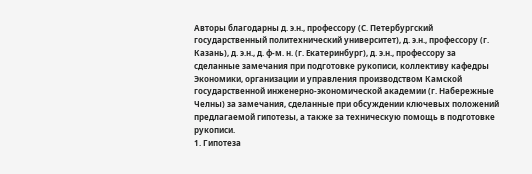Авторы благодарны д. э.н., профессору (С. Петербургский государственный политехнический университет), д. э.н., профессору (г. Казань), д. э.н., д. ф-м. н. (г. Екатеринбург), д. э.н., профессору за сделанные замечания при подготовке рукописи, коллективу кафедры Экономики, организации и управления производством Камской государственной инженерно-экономической академии (г. Набережные Челны) за замечания, сделанные при обсуждении ключевых положений предлагаемой гипотезы, а также за техническую помощь в подготовке рукописи.
1. Гипотеза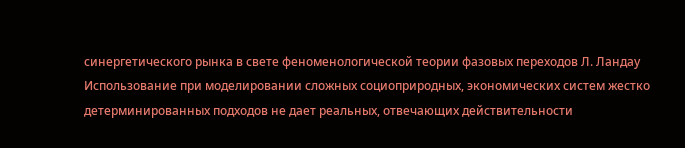синергетического рынка в свете феноменологической теории фазовых переходов Л. Ландау
Использование при моделировании сложных социоприродных, экономических систем жестко детерминированных подходов не дает реальных, отвечающих действительности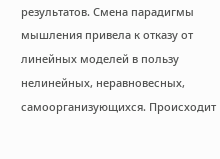результатов. Смена парадигмы мышления привела к отказу от линейных моделей в пользу нелинейных, неравновесных, самоорганизующихся. Происходит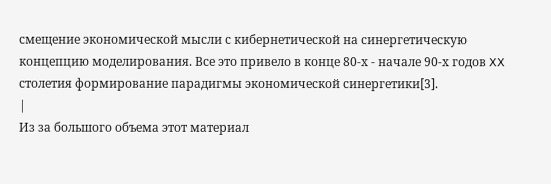смещение экономической мысли с кибернетической на синергетическую концепцию моделирования. Все это привело в конце 80-х - начале 90-х годов XX столетия формирование парадигмы экономической синергетики[3].
|
Из за большого объема этот материал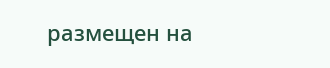размещен на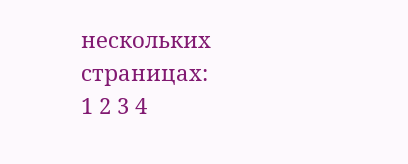нескольких страницах:
1 2 3 4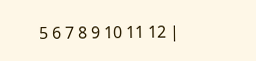5 6 7 8 9 10 11 12 |